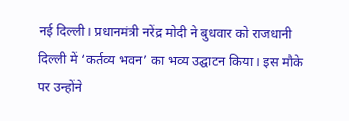नई दिल्ली। प्रधानमंत्री नरेंद्र मोदी ने बुधवार को राजधानी दिल्ली में ‘कर्तव्य भवन’ का भव्य उद्घाटन किया। इस मौके पर उन्होंने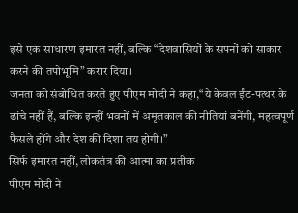इसे एक साधारण इमारत नहीं, बल्कि “देशवासियों के सपनों को साकार करने की तपोभूमि” करार दिया।
जनता को संबोधित करते हुए पीएम मोदी ने कहा,“ये केवल ईंट-पत्थर के ढांचे नहीं हैं, बल्कि इन्हीं भवनों में अमृतकाल की नीतियां बनेंगी, महत्वपूर्ण फैसले होंगे और देश की दिशा तय होगी।”
सिर्फ इमारत नहीं, लोकतंत्र की आत्मा का प्रतीक
पीएम मोदी ने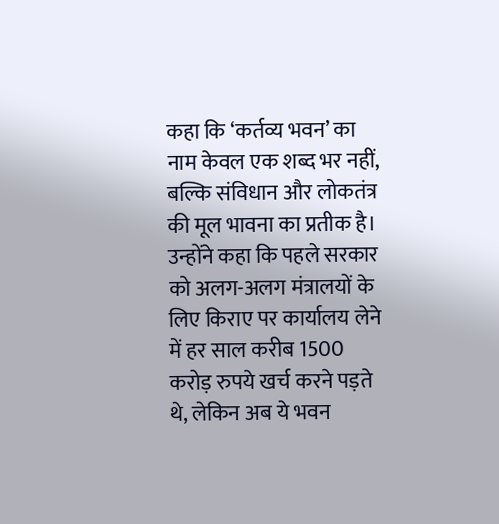कहा कि ‘कर्तव्य भवन’ का नाम केवल एक शब्द भर नहीं, बल्कि संविधान और लोकतंत्र की मूल भावना का प्रतीक है। उन्होंने कहा कि पहले सरकार को अलग-अलग मंत्रालयों के लिए किराए पर कार्यालय लेने में हर साल करीब 1500 करोड़ रुपये खर्च करने पड़ते थे, लेकिन अब ये भवन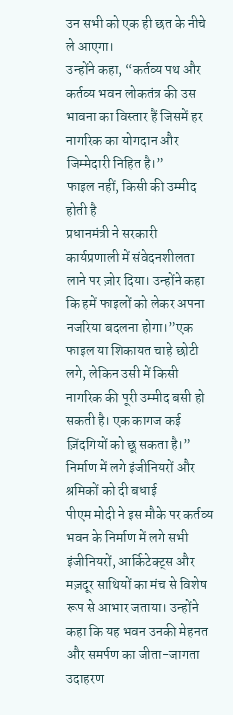उन सभी को एक ही छत के नीचे ले आएगा।
उन्होंने कहा, “कर्तव्य पथ और कर्तव्य भवन लोकतंत्र की उस भावना का विस्तार हैं जिसमें हर नागरिक का योगदान और जिम्मेदारी निहित है।”
फाइल नहीं, किसी की उम्मीद होती है
प्रधानमंत्री ने सरकारी कार्यप्रणाली में संवेदनशीलता लाने पर ज़ोर दिया। उन्होंने कहा कि हमें फाइलों को लेकर अपना नजरिया बदलना होगा।”एक फाइल या शिकायत चाहे छोटी लगे, लेकिन उसी में किसी नागरिक की पूरी उम्मीद बसी हो सकती है। एक कागज कई ज़िंदगियों को छू सकता है।”
निर्माण में लगे इंजीनियरों और श्रमिकों को दी बधाई
पीएम मोदी ने इस मौके पर कर्तव्य भवन के निर्माण में लगे सभी इंजीनियरों, आर्किटेक्ट्स और मज़दूर साथियों का मंच से विशेष रूप से आभार जताया। उन्होंने कहा कि यह भवन उनकी मेहनत और समर्पण का जीता-जागता उदाहरण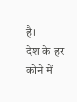है।
देश के हर कोने में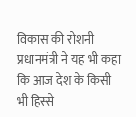विकास की रोशनी
प्रधानमंत्री ने यह भी कहा कि आज देश के किसी भी हिस्से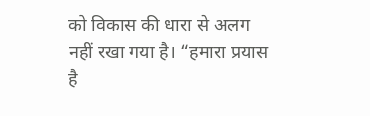को विकास की धारा से अलग नहीं रखा गया है। “हमारा प्रयास है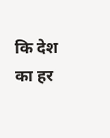कि देश का हर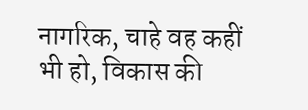नागरिक, चाहे वह कहीं भी हो, विकास की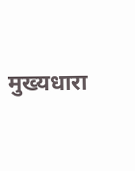मुख्यधारा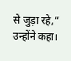से जुड़ा रहे,” उन्होंने कहा।